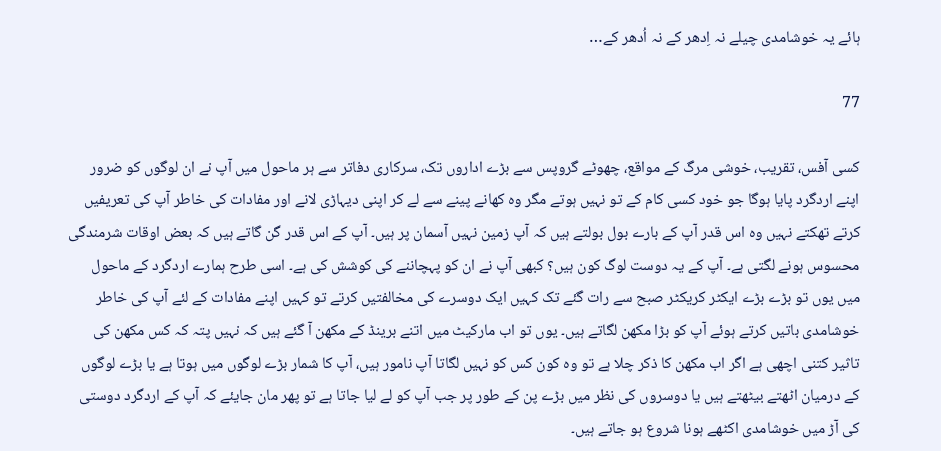ہائے یہ خوشامدی چیلے نہ اِدھر کے نہ اُدھر کے…

77

کسی آفس، تقریب، خوشی مرگ کے مواقع، چھوٹے گروپس سے بڑے اداروں تک، سرکاری دفاتر سے ہر ماحول میں آپ نے ان لوگوں کو ضرور اپنے اردگرد پایا ہوگا جو خود کسی کام کے تو نہیں ہوتے مگر وہ کھانے پینے سے لے کر اپنی دیہاڑی لانے اور مفادات کی خاطر آپ کی تعریفیں کرتے تھکتے نہیں وہ اس قدر آپ کے بارے بول بولتے ہیں کہ آپ زمین نہیں آسمان پر ہیں۔ آپ کے اس قدر گن گاتے ہیں کہ بعض اوقات شرمندگی محسوس ہونے لگتی ہے۔ آپ کے یہ دوست لوگ کون ہیں؟ کبھی آپ نے ان کو پہچاننے کی کوشش کی ہے۔ اسی طرح ہمارے اردگرد کے ماحول میں یوں تو بڑے بڑے ایکٹر کریکٹر صبح سے رات گئے تک کہیں ایک دوسرے کی مخالفتیں کرتے تو کہیں اپنے مفادات کے لئے آپ کی خاطر خوشامدی باتیں کرتے ہوئے آپ کو بڑا مکھن لگاتے ہیں۔ یوں تو اب مارکیٹ میں اتنے برینڈ کے مکھن آ گئے ہیں کہ نہیں پتہ کہ کس مکھن کی تاثیر کتنی اچھی ہے اگر اب مکھن کا ذکر چلا ہے تو وہ کون کس کو نہیں لگاتا آپ نامور ہیں، آپ کا شمار بڑے لوگوں میں ہوتا ہے یا بڑے لوگوں کے درمیان اٹھتے بیٹھتے ہیں یا دوسروں کی نظر میں بڑے پن کے طور پر جب آپ کو لے لیا جاتا ہے تو پھر مان جایئے کہ آپ کے اردگرد دوستی کی آڑ میں خوشامدی اکٹھے ہونا شروع ہو جاتے ہیں۔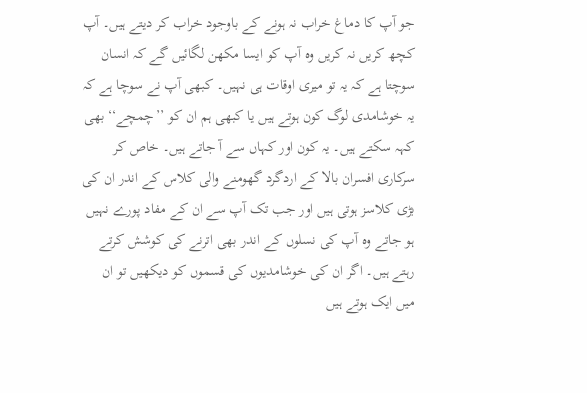جو آپ کا دماغ خراب نہ ہونے کے باوجود خراب کر دیتے ہیں۔ آپ کچھ کریں نہ کریں وہ آپ کو ایسا مکھن لگائیں گے کہ انسان سوچتا ہے کہ یہ تو میری اوقات ہی نہیں۔ کبھی آپ نے سوچا ہے کہ یہ خوشامدی لوگ کون ہوتے ہیں یا کبھی ہم ان کو ’’چمچے‘‘ بھی کہہ سکتے ہیں۔ یہ کون اور کہاں سے آ جاتے ہیں۔ خاص کر سرکاری افسران بالا کے اردگرد گھومنے والی کلاس کے اندر ان کی بڑی کلاسز ہوتی ہیں اور جب تک آپ سے ان کے مفاد پورے نہیں ہو جاتے وہ آپ کی نسلوں کے اندر بھی اترنے کی کوشش کرتے رہتے ہیں۔ اگر ان کی خوشامدیوں کی قسموں کو دیکھیں تو ان میں ایک ہوتے ہیں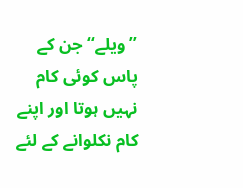’’ویلے‘‘ جن کے پاس کوئی کام نہیں ہوتا اور اپنے کام نکلوانے کے لئے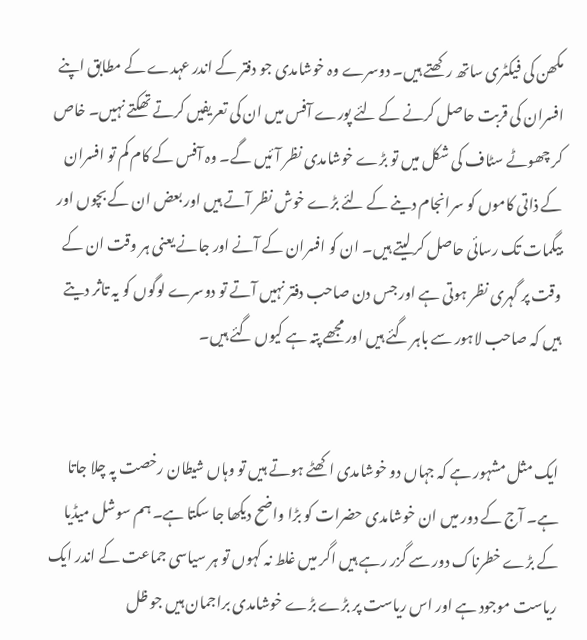مکھن کی فیکٹری ساتھ رکھتے ہیں۔ دوسرے وہ خوشامدی جو دفتر کے اندر عہدے کے مطابق اپنے افسران کی قربت حاصل کرنے کے لئے پورے آفس میں ان کی تعریفیں کرتے تھکتے نہیں۔ خاص کر چھوٹے سٹاف کی شکل میں تو بڑے خوشامدی نظر آئیں گے۔ وہ آفس کے کام کم تو افسران کے ذاتی کاموں کو سرانجام دینے کے لئے بڑے خوش نظر آتے ہیں اور بعض ان کے بچوں اور بیگمات تک رسائی حاصل کر لیتے ہیں۔ ان کو افسران کے آنے اور جانے یعنی ہر وقت ان کے وقت پر گہری نظر ہوتی ہے اور جس دن صاحب دفتر نہیں آتے تو دوسرے لوگوں کو یہ تاثر دیتے ہیں کہ صاحب لاہور سے باہر گئے ہیں اور مجھے پتہ ہے کیوں گئے ہیں۔


ایک مثل مشہور ہے کہ جہاں دو خوشامدی اکھٹے ہوتے ہیں تو وہاں شیطان رخصت پہ چلا جاتا ہے۔ آج کے دور میں ان خوشامدی حضرات کو بڑا واضح دیکھا جا سکتا ہے۔ ہم سوشل میڈیا کے بڑے خطرناک دور سے گزر رہے ہیں اگر میں غلط نہ کہوں تو ہر سیاسی جماعت کے اندر ایک ریاست موجود ہے اور اس ریاست پر بڑے بڑے خوشامدی براجمان ہیں جو ظل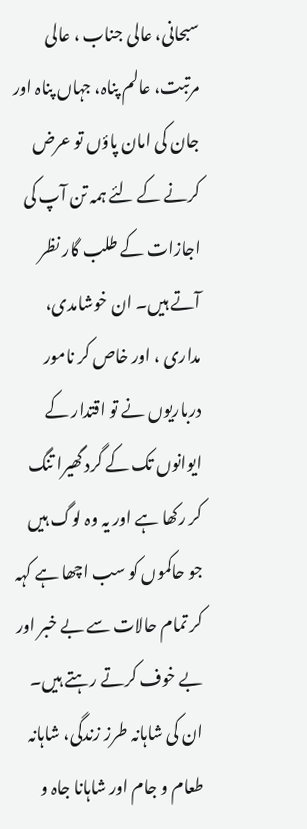سبحانی، عالی جناب ، عالی مرتبت، عالم پناہ، جہاں پناہ اور جان کی امان پاؤں تو عرض کرنے کے لئے ہمہ تن آپ کی اجازات کے طلب گار نظر آتے ہیں۔ ان خوشامدی، مداری ، اور خاص کر نامور درباریوں نے تو اقتدار کے ایوانوں تک کے گرد گھیرا تنگ کر رکھا ہے اور یہ وہ لوگ ہیں جو حاکموں کو سب اچھا ہے کہہ کر تمام حالات سے بے خبر اور بے خوف کرتے رہتے ہیں۔ ان کی شاہانہ طرز زندگی، شاہانہ طعام و جام اور شاہانا جاہ و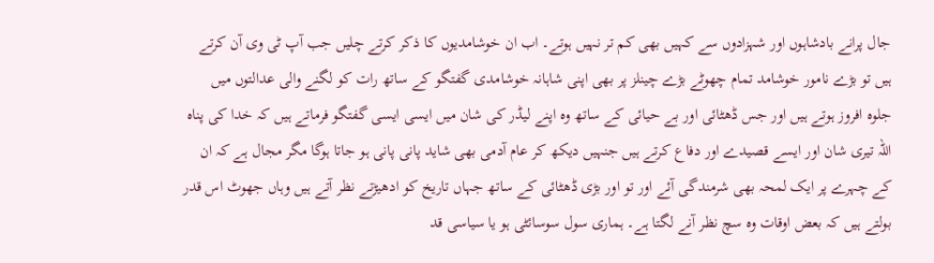جال پرانے بادشاہوں اور شہزادوں سے کہیں بھی کم تر نہیں ہوتے۔ اب ان خوشامدیوں کا ذکر کرتے چلیں جب آپ ٹی وی آن کرتے ہیں تو بڑے نامور خوشامد تمام چھوٹے بڑے چینلز پر بھی اپنی شاہانہ خوشامدی گفتگو کے ساتھ رات کو لگنے والی عدالتوں میں جلوہ افروز ہوتے ہیں اور جس ڈھٹائی اور بے حیائی کے ساتھ وہ اپنے لیڈر کی شان میں ایسی ایسی گفتگو فرماتے ہیں کہ خدا کی پناہ اللہ تیری شان اور ایسے قصیدے اور دفاع کرتے ہیں جنہیں دیکھ کر عام آدمی بھی شاید پانی پانی ہو جاتا ہوگا مگر مجال ہے کہ ان کے چہرے پر ایک لمحہ بھی شرمندگی آئے اور تو اور بڑی ڈھٹائی کے ساتھ جہاں تاریخ کو ادھیڑتے نظر آتے ہیں وہاں جھوٹ اس قدر بولتے ہیں کہ بعض اوقات وہ سچ نظر آنے لگتا ہے۔ ہماری سول سوسائٹی ہو یا سیاسی قد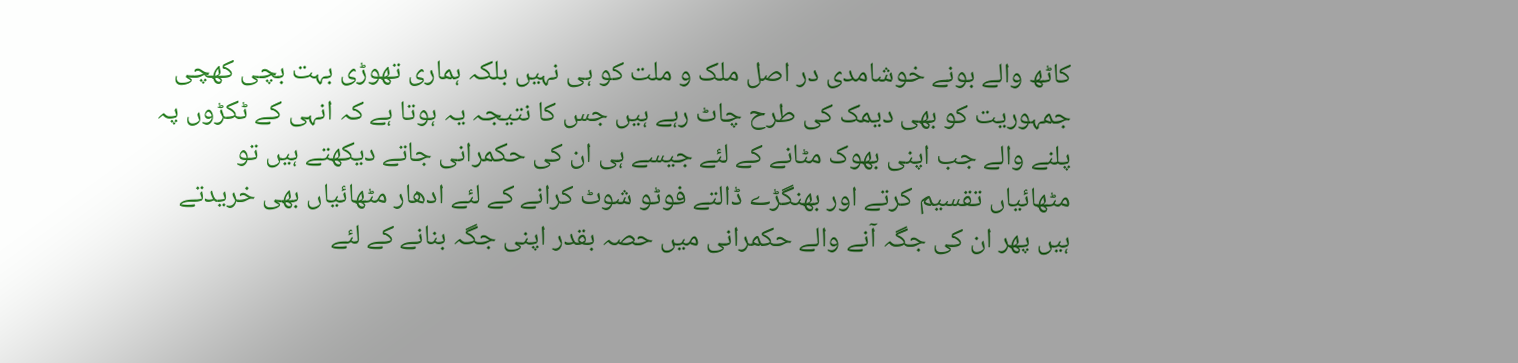کاٹھ والے بونے خوشامدی در اصل ملک و ملت کو ہی نہیں بلکہ ہماری تھوڑی بہت بچی کھچی جمہوریت کو بھی دیمک کی طرح چاٹ رہے ہیں جس کا نتیجہ یہ ہوتا ہے کہ انہی کے ٹکڑوں پہ پلنے والے جب اپنی بھوک مٹانے کے لئے جیسے ہی ان کی حکمرانی جاتے دیکھتے ہیں تو مٹھائیاں تقسیم کرتے اور بھنگڑے ڈالتے فوٹو شوٹ کرانے کے لئے ادھار مٹھائیاں بھی خریدتے ہیں پھر ان کی جگہ آنے والے حکمرانی میں حصہ بقدر اپنی جگہ بنانے کے لئے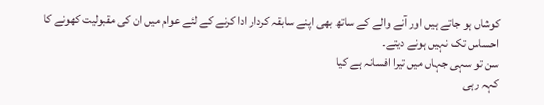کوشاں ہو جاتے ہیں اور آنے والے کے ساتھ بھی اپنے سابقہ کردار ادا کرنے کے لئے عوام میں ان کی مقبولیت کھونے کا احساس تک نہیں ہونے دیتے۔
سن تو سہی جہاں میں تیرا افسانہ ہے کیا
کہہ رہی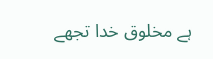ہے مخلوق خدا تجھے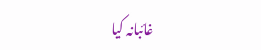غائبانہ کیا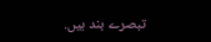تبصرے بند ہیں.